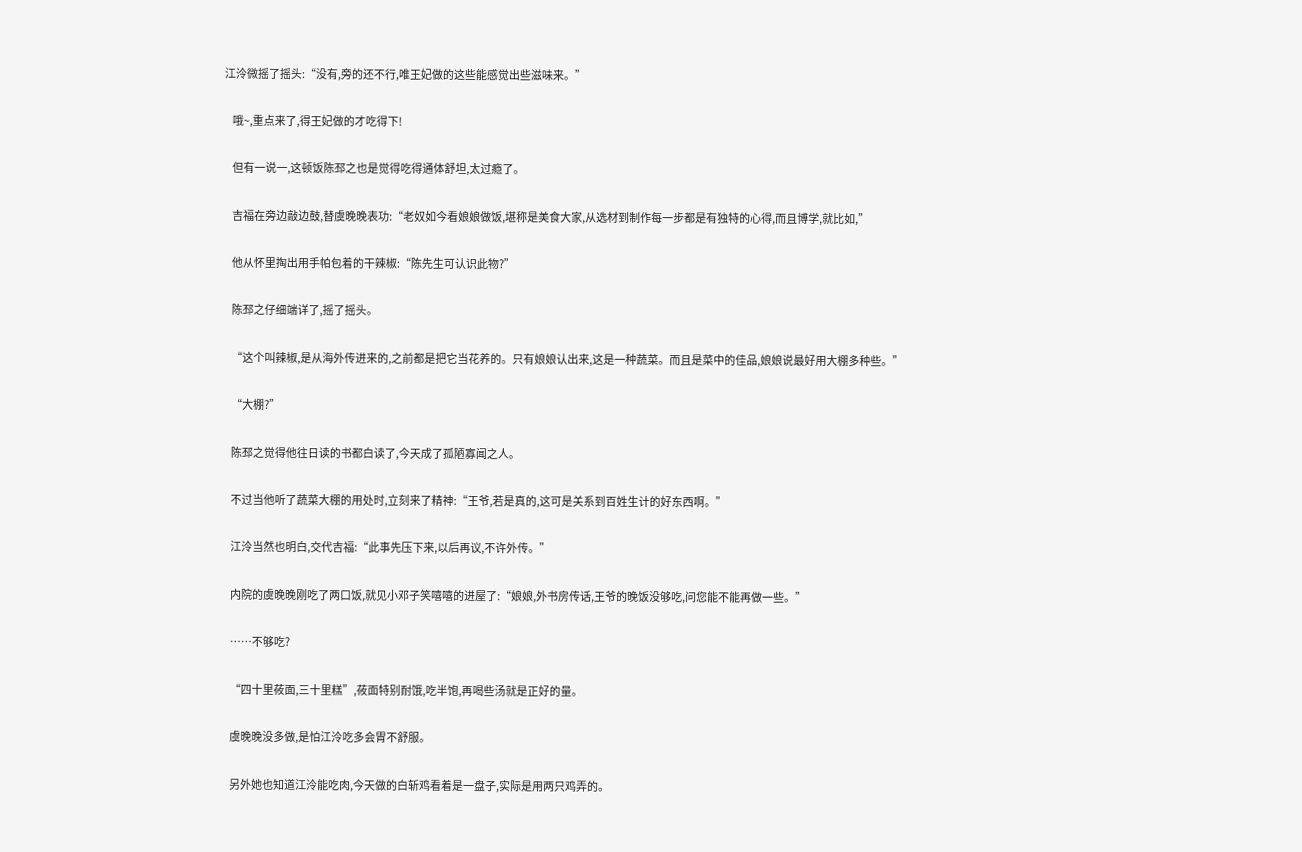江泠微摇了摇头:“没有,旁的还不行,唯王妃做的这些能感觉出些滋味来。”

    哦~,重点来了,得王妃做的才吃得下!

    但有一说一,这顿饭陈邳之也是觉得吃得通体舒坦,太过瘾了。

    吉福在旁边敲边鼓,替虞晚晚表功:“老奴如今看娘娘做饭,堪称是美食大家,从选材到制作每一步都是有独特的心得,而且博学,就比如,”

    他从怀里掏出用手帕包着的干辣椒:“陈先生可认识此物?”

    陈邳之仔细端详了,摇了摇头。

    “这个叫辣椒,是从海外传进来的,之前都是把它当花养的。只有娘娘认出来,这是一种蔬菜。而且是菜中的佳品,娘娘说最好用大棚多种些。”

    “大棚?”

    陈邳之觉得他往日读的书都白读了,今天成了孤陋寡闻之人。

    不过当他听了蔬菜大棚的用处时,立刻来了精神:“王爷,若是真的,这可是关系到百姓生计的好东西啊。”

    江泠当然也明白,交代吉福:“此事先压下来,以后再议,不许外传。”

    内院的虞晚晚刚吃了两口饭,就见小邓子笑嘻嘻的进屋了:“娘娘,外书房传话,王爷的晚饭没够吃,问您能不能再做一些。”

    ……不够吃?

    “四十里莜面,三十里糕”,莜面特别耐饿,吃半饱,再喝些汤就是正好的量。

    虞晚晚没多做,是怕江泠吃多会胃不舒服。

    另外她也知道江泠能吃肉,今天做的白斩鸡看着是一盘子,实际是用两只鸡弄的。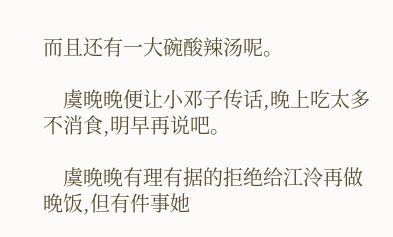而且还有一大碗酸辣汤呢。

    虞晚晚便让小邓子传话,晚上吃太多不消食,明早再说吧。

    虞晚晚有理有据的拒绝给江泠再做晚饭,但有件事她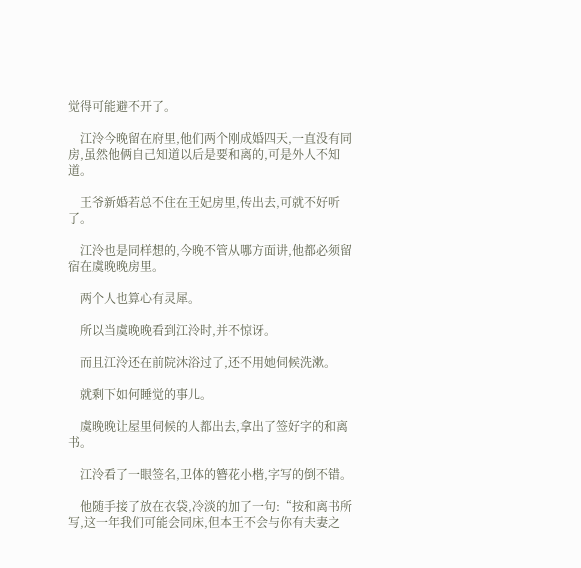觉得可能避不开了。

    江泠今晚留在府里,他们两个刚成婚四天,一直没有同房,虽然他俩自己知道以后是要和离的,可是外人不知道。

    王爷新婚若总不住在王妃房里,传出去,可就不好听了。

    江泠也是同样想的,今晚不管从哪方面讲,他都必须留宿在虞晚晚房里。

    两个人也算心有灵犀。

    所以当虞晚晚看到江泠时,并不惊讶。

    而且江泠还在前院沐浴过了,还不用她伺候洗漱。

    就剩下如何睡觉的事儿。

    虞晚晚让屋里伺候的人都出去,拿出了签好字的和离书。

    江泠看了一眼签名,卫体的簪花小楷,字写的倒不错。

    他随手接了放在衣袋,冷淡的加了一句:“按和离书所写,这一年我们可能会同床,但本王不会与你有夫妻之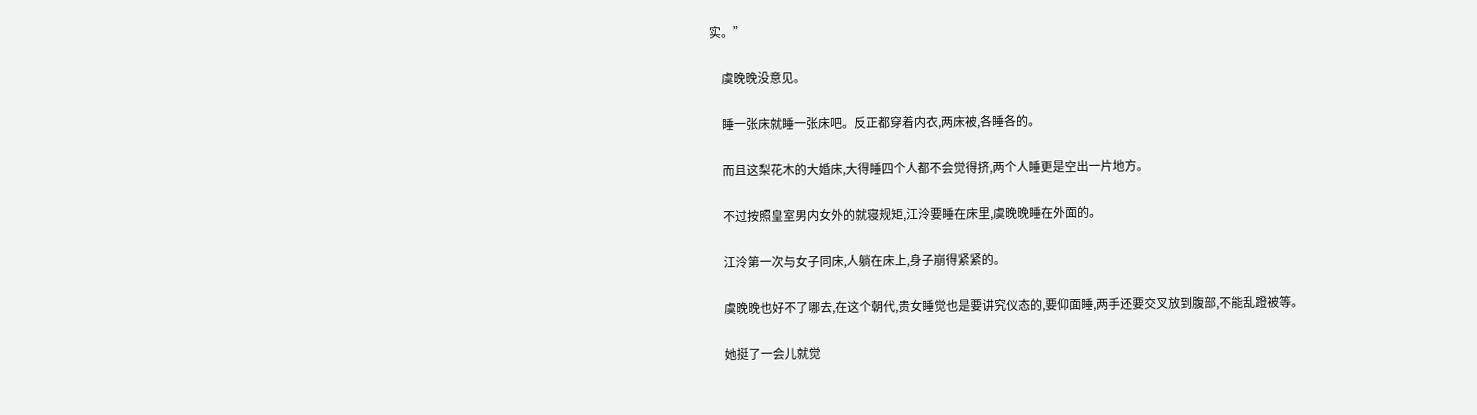实。”

    虞晚晚没意见。

    睡一张床就睡一张床吧。反正都穿着内衣,两床被,各睡各的。

    而且这梨花木的大婚床,大得睡四个人都不会觉得挤,两个人睡更是空出一片地方。

    不过按照皇室男内女外的就寝规矩,江泠要睡在床里,虞晚晚睡在外面的。

    江泠第一次与女子同床,人躺在床上,身子崩得紧紧的。

    虞晚晚也好不了哪去,在这个朝代,贵女睡觉也是要讲究仪态的,要仰面睡,两手还要交叉放到腹部,不能乱蹬被等。

    她挺了一会儿就觉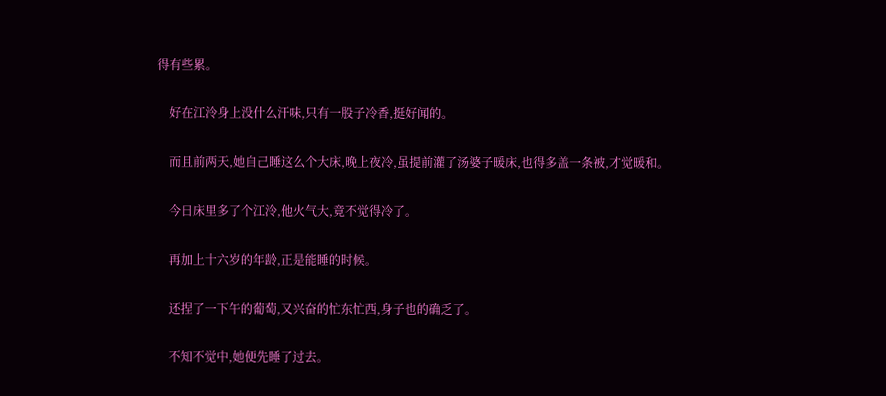得有些累。

    好在江泠身上没什么汗味,只有一股子冷香,挺好闻的。

    而且前两天,她自己睡这么个大床,晚上夜冷,虽提前灌了汤婆子暖床,也得多盖一条被,才觉暖和。

    今日床里多了个江泠,他火气大,竟不觉得冷了。

    再加上十六岁的年龄,正是能睡的时候。

    还捏了一下午的葡萄,又兴奋的忙东忙西,身子也的确乏了。

    不知不觉中,她便先睡了过去。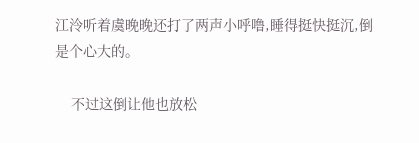江泠听着虞晚晚还打了两声小呼噜,睡得挺快挺沉,倒是个心大的。

    不过这倒让他也放松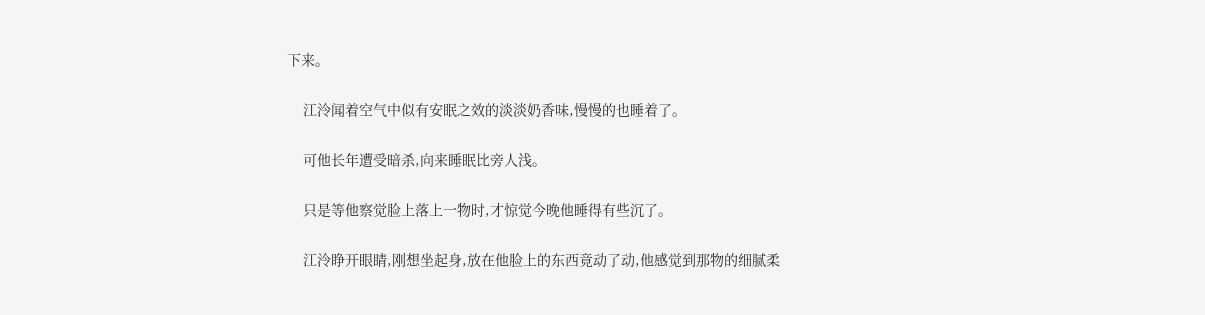下来。

    江泠闻着空气中似有安眠之效的淡淡奶香味,慢慢的也睡着了。

    可他长年遭受暗杀,向来睡眠比旁人浅。

    只是等他察觉脸上落上一物时,才惊觉今晚他睡得有些沉了。

    江泠睁开眼睛,刚想坐起身,放在他脸上的东西竟动了动,他感觉到那物的细腻柔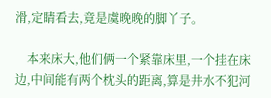滑,定睛看去,竟是虞晚晚的脚丫子。

    本来床大,他们俩一个紧靠床里,一个挂在床边,中间能有两个枕头的距离,算是井水不犯河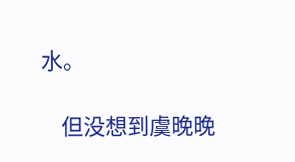水。

    但没想到虞晚晚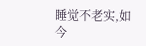睡觉不老实,如今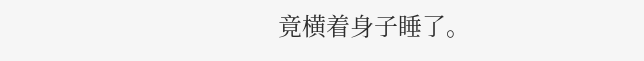竟横着身子睡了。